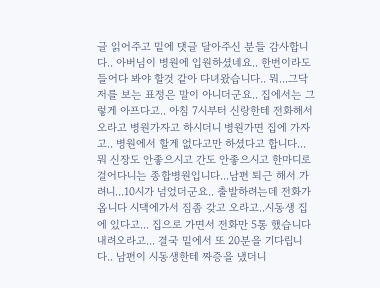글 읽어주고 밑에 댓글 달아주신 분들 감사합니다.. 아버님이 병원에 입원하셨네요.. 한번이라도 들어다 봐야 할것 같아 다녀왔습니다.. 뭐...그닥 저를 보는 표정은 말이 아니더군요.. 집에서는 그렇게 아프다고.. 아침 7시부터 신랑한테 전화해서 오라고 병원가자고 하시더니 병원가면 집에 가자고.. 병원에서 할게 없다고만 하셨다고 합니다... 뭐 신장도 안좋으시고 간도 안좋으시고 한마디로 걸어다니는 종합병원입니다...남편 퇴근 해서 가려니...10시가 넘었더군요.. 출발하려는데 전화가옵니다 시댁에가서 짐좀 갖고 오라고..시동생 집에 있다고... 집으로 가면서 전화만 5통 했습니다 내려오라고... 결국 밑에서 또 20분을 기다립니다.. 남편이 시동생한테 짜증을 냈더니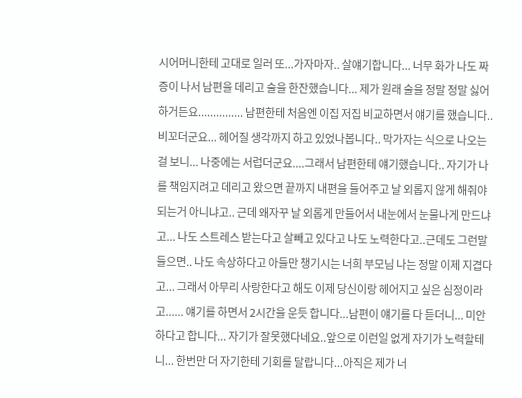시어머니한테 고대로 일러 또...가자마자.. 살얘기합니다... 너무 화가 나도 짜증이 나서 남편을 데리고 술을 한잔했습니다... 제가 원래 술을 정말 정말 싫어하거든요............... 남편한테 처음엔 이집 저집 비교하면서 얘기를 했습니다.. 비꼬더군요... 헤어질 생각까지 하고 있었나봅니다.. 막가자는 식으로 나오는걸 보니... 나중에는 서럽더군요....그래서 남편한테 얘기했습니다.. 자기가 나를 책임지려고 데리고 왔으면 끝까지 내편을 들어주고 날 외롭지 않게 해줘야 되는거 아니냐고.. 근데 왜자꾸 날 외롭게 만들어서 내눈에서 눈물나게 만드냐고... 나도 스트레스 받는다고 살빼고 있다고 나도 노력한다고..근데도 그런말 들으면.. 나도 속상하다고 아들만 챙기시는 너희 부모님 나는 정말 이제 지겹다고... 그래서 아무리 사랑한다고 해도 이제 당신이랑 헤어지고 싶은 심정이라고...... 얘기를 하면서 2시간을 운듯 합니다...남편이 얘기를 다 듣더니... 미안하다고 합니다... 자기가 잘못했다네요..앞으로 이런일 없게 자기가 노력할테니... 한번만 더 자기한테 기회를 달랍니다...아직은 제가 너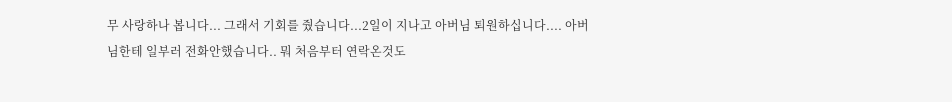무 사랑하나 봅니다... 그래서 기회를 줬습니다...2일이 지나고 아버님 퇴원하십니다.... 아버님한테 일부러 전화안했습니다.. 뭐 처음부터 연락온것도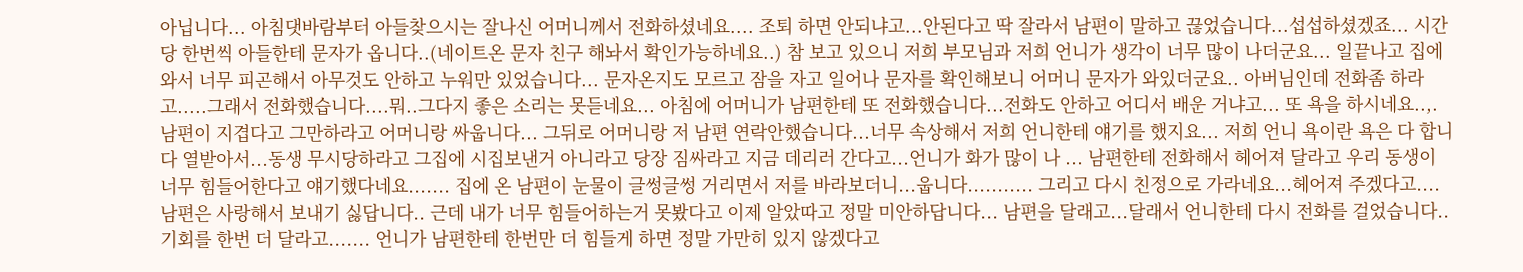아닙니다... 아침댓바람부터 아들찾으시는 잘나신 어머니께서 전화하셨네요.... 조퇴 하면 안되냐고...안된다고 딱 잘라서 남편이 말하고 끊었습니다...섭섭하셨겠죠... 시간당 한번씩 아들한테 문자가 옵니다..(네이트온 문자 친구 해놔서 확인가능하네요..) 참 보고 있으니 저희 부모님과 저희 언니가 생각이 너무 많이 나더군요... 일끝나고 집에 와서 너무 피곤해서 아무것도 안하고 누워만 있었습니다... 문자온지도 모르고 잠을 자고 일어나 문자를 확인해보니 어머니 문자가 와있더군요.. 아버님인데 전화좀 하라고.....그래서 전화했습니다....뭐..그다지 좋은 소리는 못듣네요... 아침에 어머니가 남편한테 또 전화했습니다...전화도 안하고 어디서 배운 거냐고... 또 욕을 하시네요..,.남편이 지겹다고 그만하라고 어머니랑 싸웁니다... 그뒤로 어머니랑 저 남편 연락안했습니다...너무 속상해서 저희 언니한테 얘기를 했지요... 저희 언니 욕이란 욕은 다 합니다 열받아서...동생 무시당하라고 그집에 시집보낸거 아니라고 당장 짐싸라고 지금 데리러 간다고...언니가 화가 많이 나 ... 남편한테 전화해서 헤어져 달라고 우리 동생이 너무 힘들어한다고 얘기했다네요....... 집에 온 남편이 눈물이 글썽글썽 거리면서 저를 바라보더니...웁니다........... 그리고 다시 친정으로 가라네요...헤어져 주겠다고.... 남편은 사랑해서 보내기 싫답니다.. 근데 내가 너무 힘들어하는거 못봤다고 이제 알았따고 정말 미안하답니다... 남편을 달래고...달래서 언니한테 다시 전화를 걸었습니다..기회를 한번 더 달라고....... 언니가 남편한테 한번만 더 힘들게 하면 정말 가만히 있지 않겠다고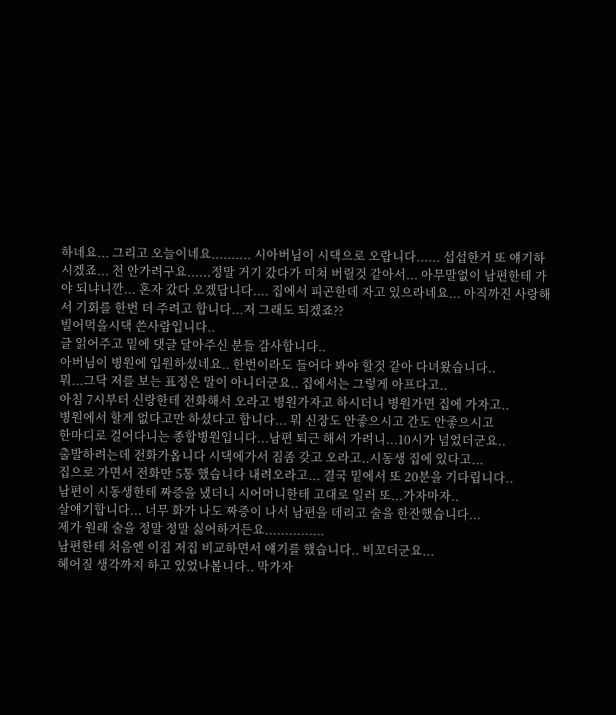하네요... 그리고 오늘이네요.......... 시아버님이 시댁으로 오랍니다...... 섭섭한거 또 얘기하시겠죠... 전 안가려구요......정말 거기 갔다가 미쳐 버릴것 같아서... 아무말없이 남편한테 가야 되냐니깐... 혼자 갔다 오겠답니다.... 집에서 피곤한데 자고 있으라네요... 아직까진 사랑해서 기회를 한번 더 주려고 합니다...저 그래도 되겠죠??
빌어먹을시댁 쓴사람입니다..
글 읽어주고 밑에 댓글 달아주신 분들 감사합니다..
아버님이 병원에 입원하셨네요.. 한번이라도 들어다 봐야 할것 같아 다녀왔습니다..
뭐...그닥 저를 보는 표정은 말이 아니더군요.. 집에서는 그렇게 아프다고..
아침 7시부터 신랑한테 전화해서 오라고 병원가자고 하시더니 병원가면 집에 가자고..
병원에서 할게 없다고만 하셨다고 합니다... 뭐 신장도 안좋으시고 간도 안좋으시고
한마디로 걸어다니는 종합병원입니다...남편 퇴근 해서 가려니...10시가 넘었더군요..
출발하려는데 전화가옵니다 시댁에가서 짐좀 갖고 오라고..시동생 집에 있다고...
집으로 가면서 전화만 5통 했습니다 내려오라고... 결국 밑에서 또 20분을 기다립니다..
남편이 시동생한테 짜증을 냈더니 시어머니한테 고대로 일러 또...가자마자..
살얘기합니다... 너무 화가 나도 짜증이 나서 남편을 데리고 술을 한잔했습니다...
제가 원래 술을 정말 정말 싫어하거든요...............
남편한테 처음엔 이집 저집 비교하면서 얘기를 했습니다.. 비꼬더군요...
헤어질 생각까지 하고 있었나봅니다.. 막가자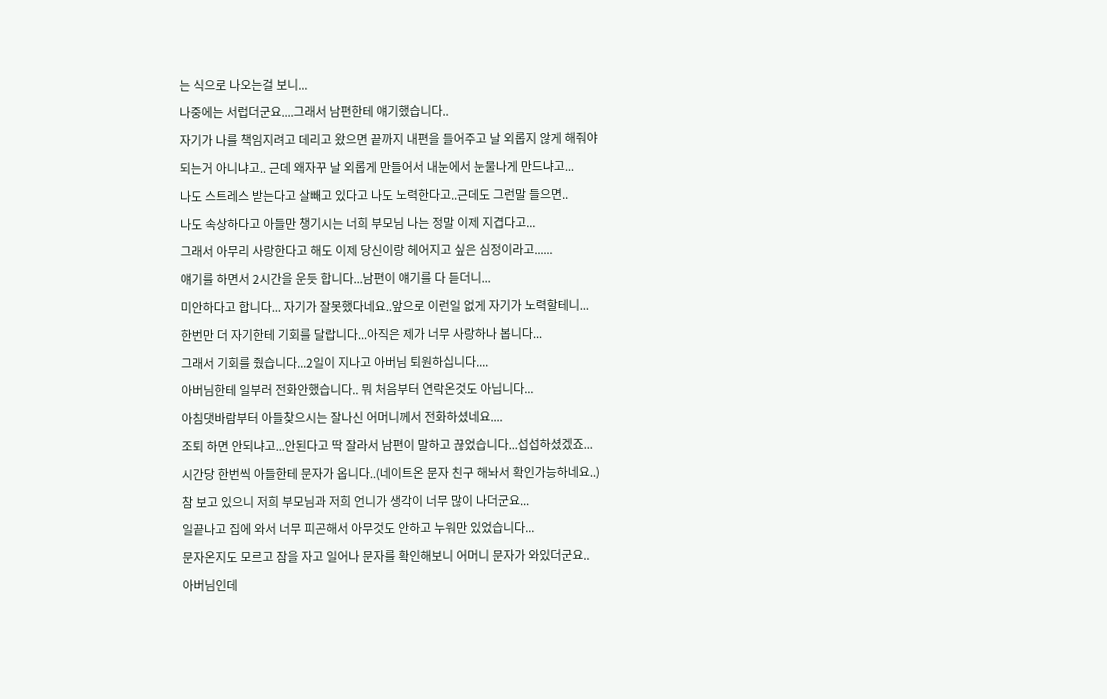는 식으로 나오는걸 보니...
나중에는 서럽더군요....그래서 남편한테 얘기했습니다..
자기가 나를 책임지려고 데리고 왔으면 끝까지 내편을 들어주고 날 외롭지 않게 해줘야
되는거 아니냐고.. 근데 왜자꾸 날 외롭게 만들어서 내눈에서 눈물나게 만드냐고...
나도 스트레스 받는다고 살빼고 있다고 나도 노력한다고..근데도 그런말 들으면..
나도 속상하다고 아들만 챙기시는 너희 부모님 나는 정말 이제 지겹다고...
그래서 아무리 사랑한다고 해도 이제 당신이랑 헤어지고 싶은 심정이라고......
얘기를 하면서 2시간을 운듯 합니다...남편이 얘기를 다 듣더니...
미안하다고 합니다... 자기가 잘못했다네요..앞으로 이런일 없게 자기가 노력할테니...
한번만 더 자기한테 기회를 달랍니다...아직은 제가 너무 사랑하나 봅니다...
그래서 기회를 줬습니다...2일이 지나고 아버님 퇴원하십니다....
아버님한테 일부러 전화안했습니다.. 뭐 처음부터 연락온것도 아닙니다...
아침댓바람부터 아들찾으시는 잘나신 어머니께서 전화하셨네요....
조퇴 하면 안되냐고...안된다고 딱 잘라서 남편이 말하고 끊었습니다...섭섭하셨겠죠...
시간당 한번씩 아들한테 문자가 옵니다..(네이트온 문자 친구 해놔서 확인가능하네요..)
참 보고 있으니 저희 부모님과 저희 언니가 생각이 너무 많이 나더군요...
일끝나고 집에 와서 너무 피곤해서 아무것도 안하고 누워만 있었습니다...
문자온지도 모르고 잠을 자고 일어나 문자를 확인해보니 어머니 문자가 와있더군요..
아버님인데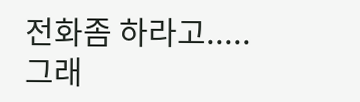전화좀 하라고.....그래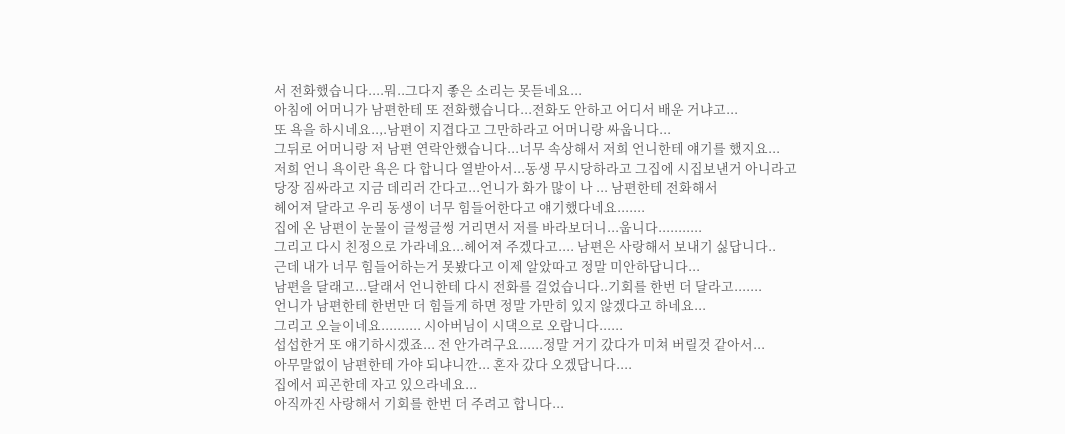서 전화했습니다....뭐..그다지 좋은 소리는 못듣네요...
아침에 어머니가 남편한테 또 전화했습니다...전화도 안하고 어디서 배운 거냐고...
또 욕을 하시네요..,.남편이 지겹다고 그만하라고 어머니랑 싸웁니다...
그뒤로 어머니랑 저 남편 연락안했습니다...너무 속상해서 저희 언니한테 얘기를 했지요...
저희 언니 욕이란 욕은 다 합니다 열받아서...동생 무시당하라고 그집에 시집보낸거 아니라고
당장 짐싸라고 지금 데리러 간다고...언니가 화가 많이 나 ... 남편한테 전화해서
헤어져 달라고 우리 동생이 너무 힘들어한다고 얘기했다네요.......
집에 온 남편이 눈물이 글썽글썽 거리면서 저를 바라보더니...웁니다...........
그리고 다시 친정으로 가라네요...헤어져 주겠다고.... 남편은 사랑해서 보내기 싫답니다..
근데 내가 너무 힘들어하는거 못봤다고 이제 알았따고 정말 미안하답니다...
남편을 달래고...달래서 언니한테 다시 전화를 걸었습니다..기회를 한번 더 달라고.......
언니가 남편한테 한번만 더 힘들게 하면 정말 가만히 있지 않겠다고 하네요...
그리고 오늘이네요.......... 시아버님이 시댁으로 오랍니다......
섭섭한거 또 얘기하시겠죠... 전 안가려구요......정말 거기 갔다가 미쳐 버릴것 같아서...
아무말없이 남편한테 가야 되냐니깐... 혼자 갔다 오겠답니다....
집에서 피곤한데 자고 있으라네요...
아직까진 사랑해서 기회를 한번 더 주려고 합니다...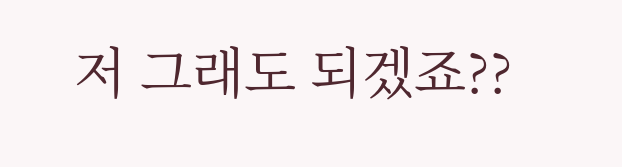저 그래도 되겠죠??